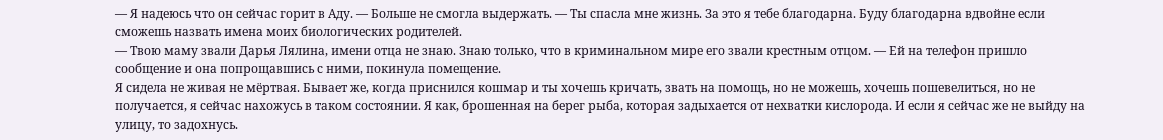— Я надеюсь что он сейчас горит в Аду. — Больше не смогла выдержать. — Ты спасла мне жизнь. За это я тебе благодарна. Буду благодарна вдвойне если сможешь назвать имена моих биологических родителей.
— Твою маму звали Дарья Лялина, имени отца не знаю. Знаю только, что в криминальном мире его звали крестным отцом. — Ей на телефон пришло сообщение и она попрощавшись с ними, покинула помещение.
Я сидела не живая не мёртвая. Бывает же, когда приснился кошмар и ты хочешь кричать, звать на помощь, но не можешь, хочешь пошевелиться, но не получается, я сейчас нахожусь в таком состоянии. Я как, брошенная на берег рыба, которая задыхается от нехватки кислорода. И если я сейчас же не выйду на улицу, то задохнусь.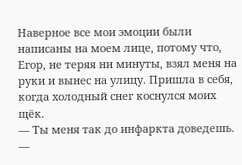Наверное все мои эмоции были написаны на моем лице, потому что, Егор, не теряя ни минуты, взял меня на руки и вынес на улицу. Пришла в себя, когда холодный снег коснулся моих щёк.
— Ты меня так до инфаркта доведешь. —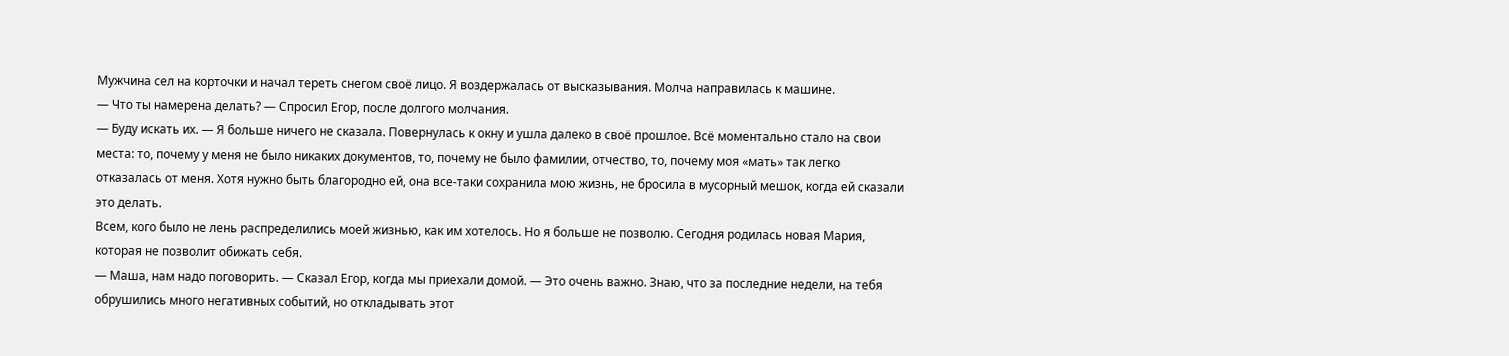Мужчина сел на корточки и начал тереть снегом своё лицо. Я воздержалась от высказывания. Молча направилась к машине.
— Что ты намерена делать? — Спросил Егор, после долгого молчания.
— Буду искать их. — Я больше ничего не сказала. Повернулась к окну и ушла далеко в своё прошлое. Всё моментально стало на свои места: то, почему у меня не было никаких документов, то, почему не было фамилии, отчество, то, почему моя «мать» так легко отказалась от меня. Хотя нужно быть благородно ей, она все-таки сохранила мою жизнь, не бросила в мусорный мешок, когда ей сказали это делать.
Всем, кого было не лень распределились моей жизнью, как им хотелось. Но я больше не позволю. Сегодня родилась новая Мария, которая не позволит обижать себя.
— Маша, нам надо поговорить. — Сказал Егор, когда мы приехали домой. — Это очень важно. Знаю, что за последние недели, на тебя обрушились много негативных событий, но откладывать этот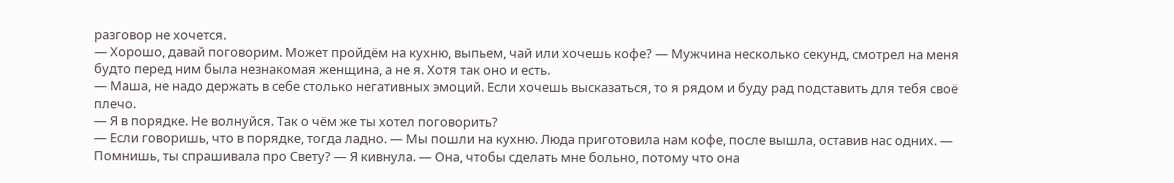разговор не хочется.
— Хорошо, давай поговорим. Может пройдём на кухню, выпьем, чай или хочешь кофе? — Мужчина несколько секунд, смотрел на меня будто перед ним была незнакомая женщина, а не я. Хотя так оно и есть.
— Маша, не надо держать в себе столько негативных эмоций. Если хочешь высказаться, то я рядом и буду рад подставить для тебя своё плечо.
— Я в порядке. Не волнуйся. Так о чём же ты хотел поговорить?
— Если говоришь, что в порядке, тогда ладно. — Мы пошли на кухню. Люда приготовила нам кофе, после вышла, оставив нас одних. — Помнишь, ты спрашивала про Свету? — Я кивнула. — Она, чтобы сделать мне больно, потому что она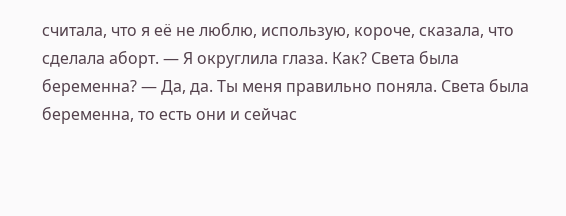считала, что я её не люблю, использую, короче, сказала, что сделала аборт. — Я округлила глаза. Как? Света была беременна? — Да, да. Ты меня правильно поняла. Света была беременна, то есть они и сейчас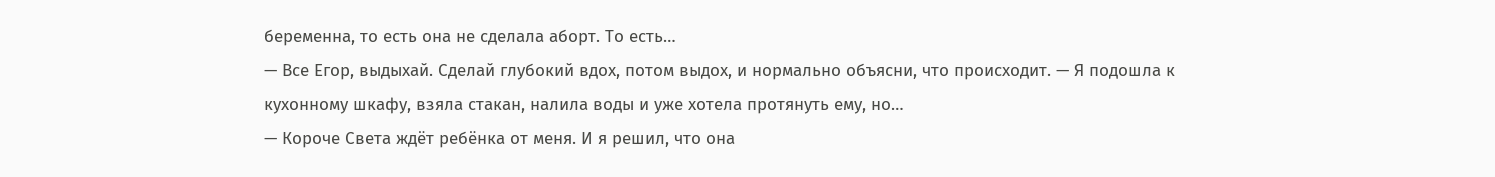беременна, то есть она не сделала аборт. То есть…
— Все Егор, выдыхай. Сделай глубокий вдох, потом выдох, и нормально объясни, что происходит. — Я подошла к кухонному шкафу, взяла стакан, налила воды и уже хотела протянуть ему, но…
— Короче Света ждёт ребёнка от меня. И я решил, что она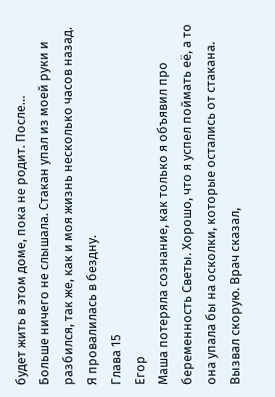будет жить в этом доме, пока не родит. После…
Больше ничего не слышала. Стакан упал из моей руки и разбился, так же, как и моя жизнь несколько часов назад. Я провалилась в бездну.
Глава 15
Егор
Маша потеряла сознание, как только я объявил про беременность Светы. Хорошо, что я успел поймать её, а то она упала бы на осколки, которые остались от стакана. Вызвал скорую. Врач сказал,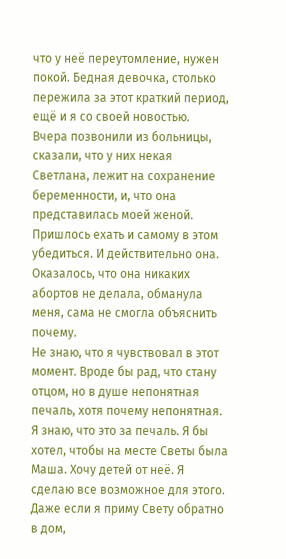что у неё переутомление, нужен покой. Бедная девочка, столько пережила за этот краткий период, ещё и я со своей новостью.
Вчера позвонили из больницы, сказали, что у них некая Светлана, лежит на сохранение беременности, и, что она представилась моей женой. Пришлось ехать и самому в этом убедиться. И действительно она. Оказалось, что она никаких абортов не делала, обманула меня, сама не смогла объяснить почему.
Не знаю, что я чувствовал в этот момент. Вроде бы рад, что стану отцом, но в душе непонятная печаль, хотя почему непонятная. Я знаю, что это за печаль. Я бы хотел, чтобы на месте Светы была Маша. Хочу детей от неё. Я сделаю все возможное для этого. Даже если я приму Свету обратно в дом,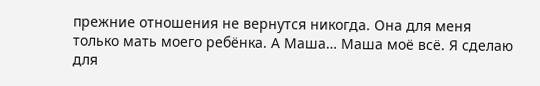прежние отношения не вернутся никогда. Она для меня только мать моего ребёнка. А Маша… Маша моё всё. Я сделаю для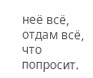неё всё, отдам всё, что попросит.